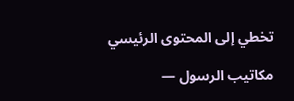تخطي إلى المحتوى الرئيسي

مكاتيب الرسول —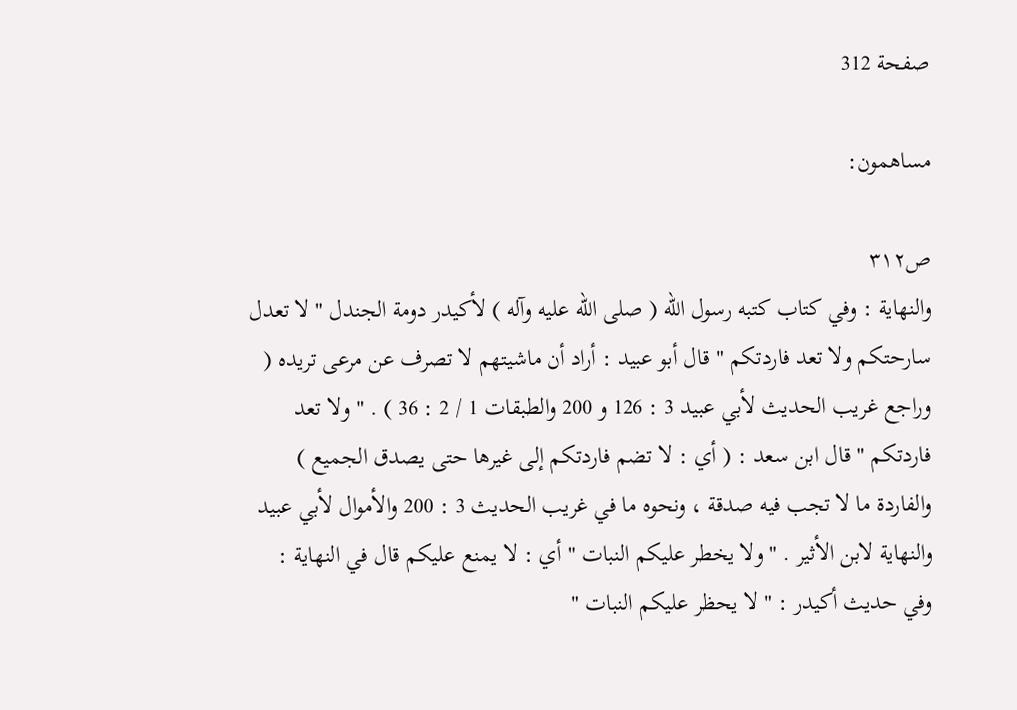صفحة 312

مساهمون:

ص٣١٢
والنهاية : وفي كتاب كتبه رسول الله ( صلى الله عليه وآله ) لأكيدر دومة الجندل " لا تعدل سارحتكم ولا تعد فاردتكم " قال أبو عبيد : أراد أن ماشيتهم لا تصرف عن مرعى تريده ( وراجع غريب الحديث لأبي عبيد 3 : 126 و 200 والطبقات 1 / 2 : 36 ) . " ولا تعد فاردتكم " قال ابن سعد : ( أي : لا تضم فاردتكم إلى غيرها حتى يصدق الجميع ) والفاردة ما لا تجب فيه صدقة ، ونحوه ما في غريب الحديث 3 : 200 والأموال لأبي عبيد والنهاية لابن الأثير . " ولا يخطر عليكم النبات " أي : لا يمنع عليكم قال في النهاية : وفي حديث أكيدر : " لا يحظر عليكم النبات "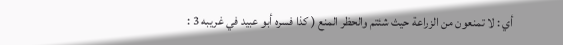أي : لا تمنعون من الزراعة حيث شئتم والحظر المنع ( كذا فسره أبو عبيد في غريبه 3 :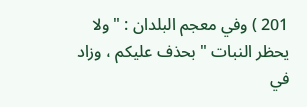201 ) وفي معجم البلدان : " ولا يحظر النبات " بحذف عليكم ، وزاد في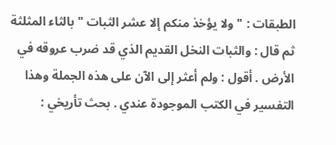الطبقات : " ولا يؤخذ منكم إلا عشر الثبات " بالثاء المثلثة ثم قال : والثبات النخل القديم الذي قد ضرب عروقه في الأرض . أقول : ولم أعثر إلى الآن على هذه الجملة وهذا التفسير في الكتب الموجودة عندي . بحث تأريخي :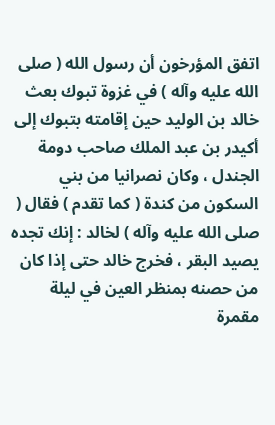اتفق المؤرخون أن رسول الله ( صلى الله عليه وآله ) في غزوة تبوك بعث خالد بن الوليد حين إقامته بتبوك إلى أكيدر بن عبد الملك صاحب دومة الجندل ، وكان نصرانيا من بني السكون من كندة ( كما تقدم ) فقال ( صلى الله عليه وآله ) لخالد : إنك تجده يصيد البقر ، فخرج خالد حتى إذا كان من حصنه بمنظر العين في ليلة مقمرة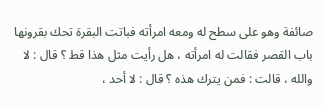صائفة وهو على سطح له ومعه امرأته فباتت البقرة تحك بقرونها باب القصر فقالت له امرأته ، هل رأيت مثل هذا قط ؟ قال : لا والله ، قالت : فمن يترك هذه ؟ قال : لا أحد ،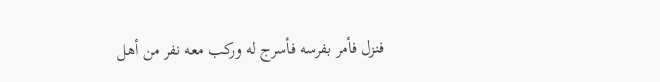فنزل فأمر بفرسه فأسرج له وركب معه نفر من أهل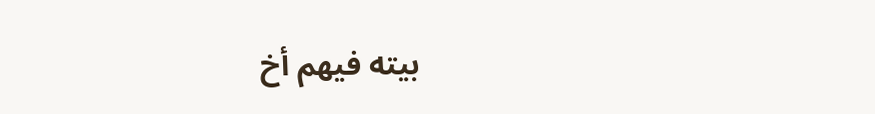بيته فيهم أخ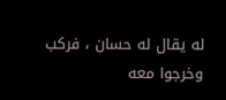له يقال له حسان ، فركب وخرجوا معه